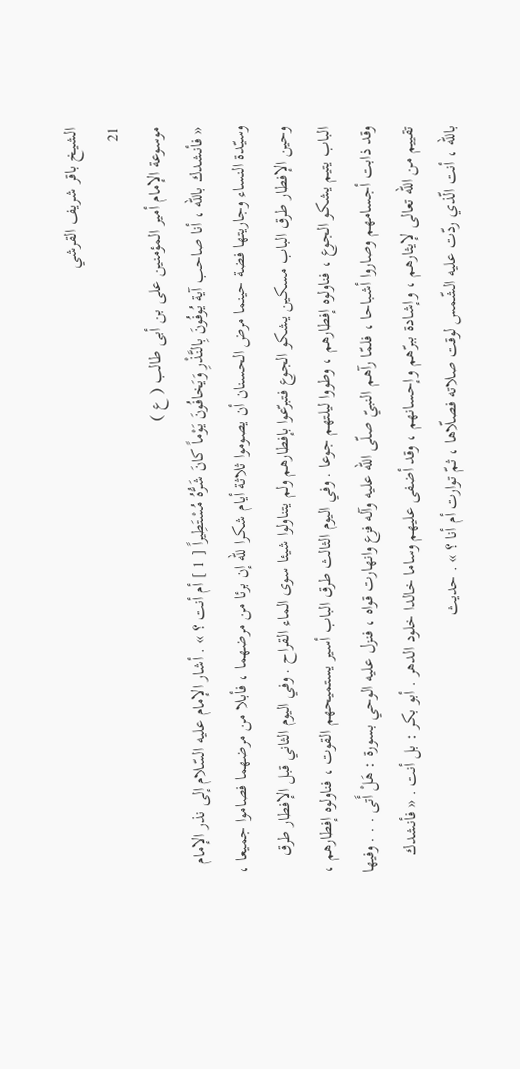الشيخ باقر شريف القرشي
21
موسوعة الإمام أمير المؤمنين على بن أبى طالب ( ع )
« فأنشدك باللّه ، أنا صاحب آية يُوفُونَ بِالنَّذْرِ وَيَخافُونَ يَوْماً كانَ شَرُّهُ مُسْتَطِيراً [ 1 ] أم أنت ؟ » . أشار الإمام عليه السّلام إلى نذر الإمام وسيّدة النساء وجاريتها فضة حينما مرض الحسنان أن يصوموا ثلاثة أيام شكرا للّه إن برئا من مرضهما ، فأبلا من مرضهما فصاموا جميعا ، وحين الإفطار طرق الباب مسكين يشكو الجوع فتبرّعوا بإفطارهم ولم يتناولوا شيئا سوى الماء القراح . وفي اليوم الثاني قبل الإفطار طرق الباب يتيم يشكو الجوع ، فناولوه إفطارهم ، وطووا ليلتهم جوعا . وفي اليوم الثالث طرق الباب أسير يستميحهم القوت ، فناولوه إفطارهم ، وقد ذابت أجسامهم وصاروا أشباحا ، فلمّا رآهم النبيّ صلّى اللّه عليه وآله فزع وانهارت قواه ، فنزل عليه الوحي بسورة : هَلْ أَتى . . . وفيها تقييم من اللّه تعالى لإيثارهم ، وإشادة ببرّهم وإحسانهم ، وقد أضفى عليهم وساما خالدا خلود الدهر . أبو بكر : بل أنت . « فأنشدك باللّه ، أنت الّذي ردّت عليه الشّمس لوقت صلاته فصلّاها ، ثمّ توارت أم أنا ؟ » . حديث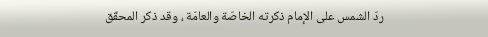ردّ الشمس على الإمام ذكرته الخاصّة والعامّة ، وقد ذكر المحقّق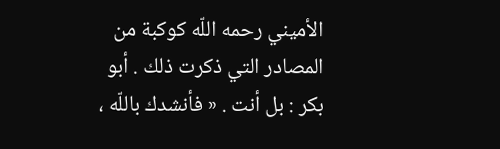الأميني رحمه اللّه كوكبة من المصادر التي ذكرت ذلك . أبو بكر : بل أنت . « فأنشدك باللّه ،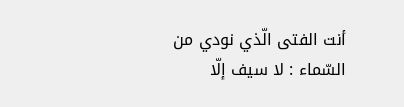أنت الفتى الّذي نودي من السّماء : لا سيف إلّا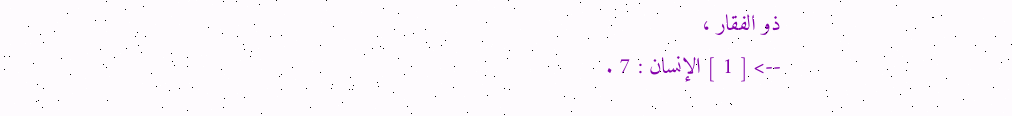ذو الفقار ،
--> [ 1 ] الإنسان : 7 .